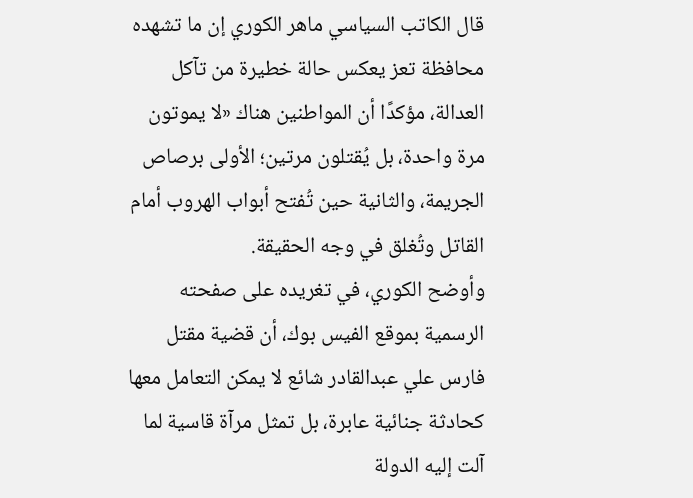قال الكاتب السياسي ماهر الكوري إن ما تشهده محافظة تعز يعكس حالة خطيرة من تآكل العدالة، مؤكدًا أن المواطنين هناك «لا يموتون مرة واحدة، بل يُقتلون مرتين؛ الأولى برصاص الجريمة، والثانية حين تُفتح أبواب الهروب أمام القاتل وتُغلق في وجه الحقيقة.
وأوضح الكوري، في تغريده على صفحته الرسمية بموقع الفيس بوك، أن قضية مقتل فارس علي عبدالقادر شائع لا يمكن التعامل معها كحادثة جنائية عابرة، بل تمثل مرآة قاسية لما آلت إليه الدولة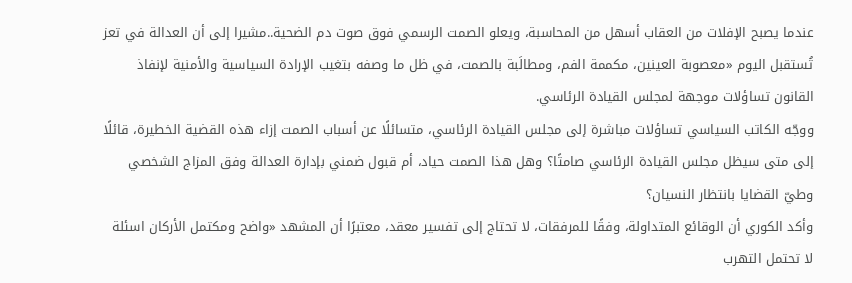عندما يصبح الإفلات من العقاب أسهل من المحاسبة، ويعلو الصمت الرسمي فوق صوت دم الضحية..مشيرا إلى أن العدالة في تعز تُستقبل اليوم «معصوبة العينين، مكممة الفم، ومطالَبة بالصمت، في ظل ما وصفه بتغيب الإرادة السياسية والأمنية لإنفاذ القانون تساؤلات موجهة لمجلس القيادة الرئاسي.
ووجّه الكاتب السياسي تساؤلات مباشرة إلى مجلس القيادة الرئاسي، متسائلًا عن أسباب الصمت إزاء هذه القضية الخطيرة، قائلًا إلى متى سيظل مجلس القيادة الرئاسي صامتًا؟ وهل هذا الصمت حياد، أم قبول ضمني بإدارة العدالة وفق المزاج الشخصي وطيّ القضايا بانتظار النسيان؟
وأكد الكوري أن الوقائع المتداولة، وفقًا للمرفقات، لا تحتاج إلى تفسير معقد، معتبرًا أن المشهد «واضح ومكتمل الأركان اسئلة لا تحتمل التهرب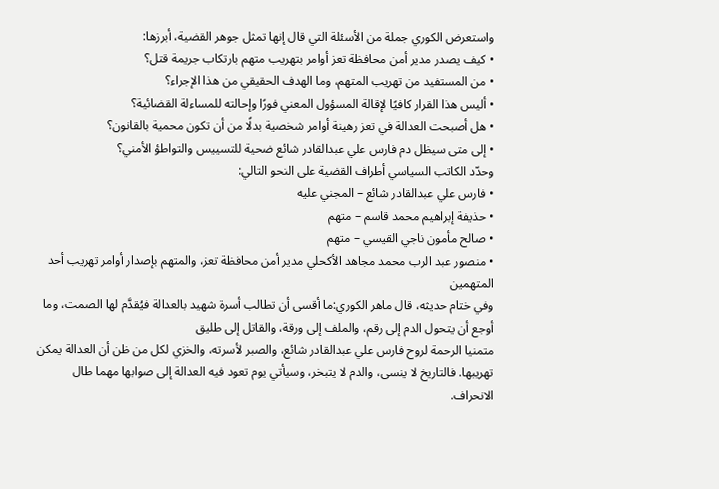واستعرض الكوري جملة من الأسئلة التي قال إنها تمثل جوهر القضية، أبرزها:
• كيف يصدر مدير أمن محافظة تعز أوامر بتهريب متهم بارتكاب جريمة قتل؟
• من المستفيد من تهريب المتهم، وما الهدف الحقيقي من هذا الإجراء؟
• أليس هذا القرار كافيًا لإقالة المسؤول المعني فورًا وإحالته للمساءلة القضائية؟
• هل أصبحت العدالة في تعز رهينة أوامر شخصية بدلًا من أن تكون محمية بالقانون؟
• إلى متى سيظل دم فارس علي عبدالقادر شائع ضحية للتسييس والتواطؤ الأمني؟
وحدّد الكاتب السياسي أطراف القضية على النحو التالي:
• فارس علي عبدالقادر شائع – المجني عليه
• حذيفة إبراهيم محمد قاسم – متهم
• صالح مأمون ناجي القيسي – متهم
• منصور عبد الرب محمد مجاهد الأكحلي مدير أمن محافظة تعز، والمتهم بإصدار أوامر تهريب أحد المتهمين
وفي ختام حديثه، قال ماهر الكوري:ما أقسى أن تطالب أسرة شهيد بالعدالة فيُقدَّم لها الصمت، وما أوجع أن يتحول الدم إلى رقم، والملف إلى ورقة، والقاتل إلى طليق
متمنيا الرحمة لروح فارس علي عبدالقادر شائع، والصبر لأسرته، والخزي لكل من ظن أن العدالة يمكن تهريبها. فالتاريخ لا ينسى، والدم لا يتبخر، وسيأتي يوم تعود فيه العدالة إلى صوابها مهما طال الانحراف.